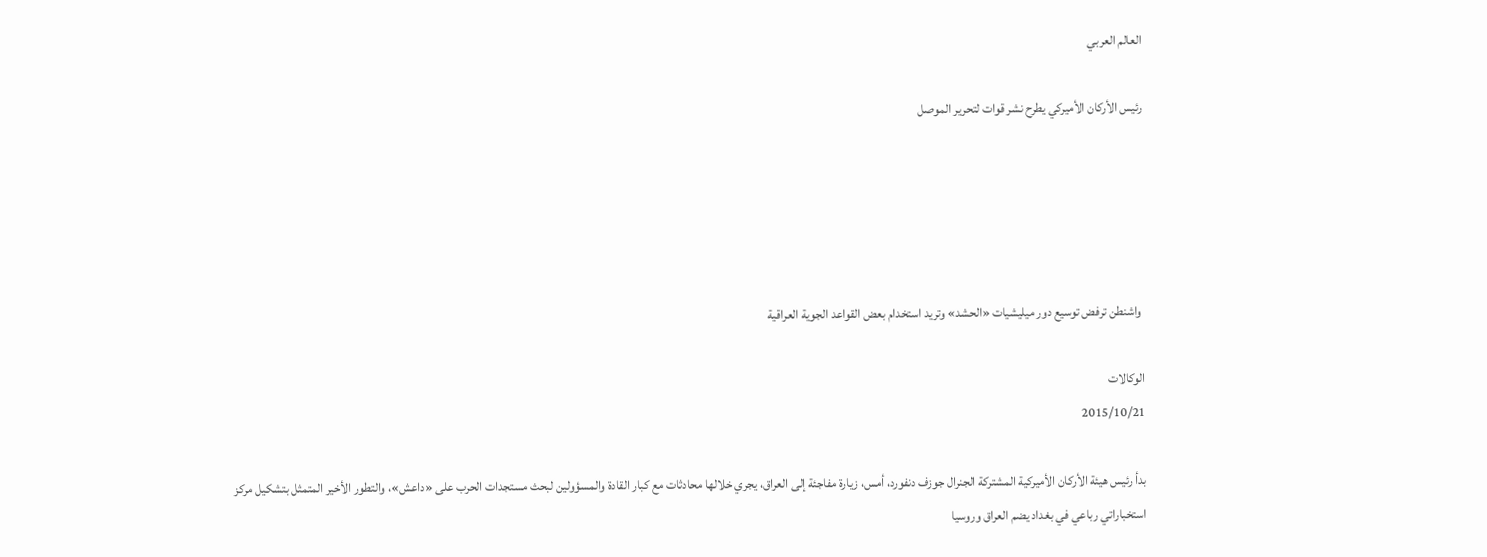العالم العربي

رئيس الأرکان الأميرکي يطرح نشر قوات لتحرير الموصل





 واشنطن ترفض توسيع دور ميليشيات «الحشد» وتريد استخدام بعض القواعد الجوية العراقية

الوکالات
2015/10/21

بدأ رئيس هيئة الأرکان الأميرکية المشترکة الجنرال جوزف دنفورد، أمس، زيارة مفاجئة إلی العراق، يجري خلالها محادثات مع کبار القادة والمسؤولين لبحث مستجدات الحرب علی «داعش»، والتطور الأخير المتمثل بتشکيل مرکز استخباراتي رباعي في بغداد يضم العراق وروسيا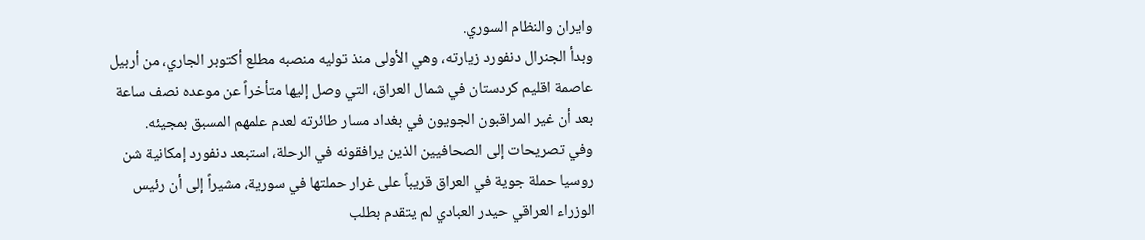وايران والنظام السوري.
وبدأ الجنرال دنفورد زيارته، وهي الأولی منذ توليه منصبه مطلع أکتوبر الجاري، من أربيل عاصمة اقليم کردستان في شمال العراق، التي وصل إليها متأخراً عن موعده نصف ساعة بعد أن غير المراقبون الجويون في بغداد مسار طائرته لعدم علمهم المسبق بمجيئه.
وفي تصريحات إلی الصحافيين الذين يرافقونه في الرحلة، استبعد دنفورد إمکانية شن روسيا حملة جوية في العراق قريباً علی غرار حملتها في سورية، مشيراً إلی أن رئيس الوزراء العراقي حيدر العبادي لم يتقدم بطلب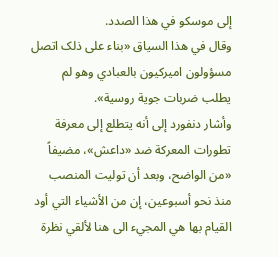إلی موسکو في هذا الصدد.
وقال في هذا السياق «بناء علی ذلک اتصل مسؤولون اميرکيون بالعبادي وهو لم يطلب ضربات جوية روسية».
وأشار دنفورد إلی أنه يتطلع إلی معرفة تطورات المعرکة ضد «داعش»، مضيفاً «من الواضح، وبعد أن توليت المنصب منذ نحو أسبوعين، إن من الأشياء التي أود القيام بها هي المجيء الی هنا لألقي نظرة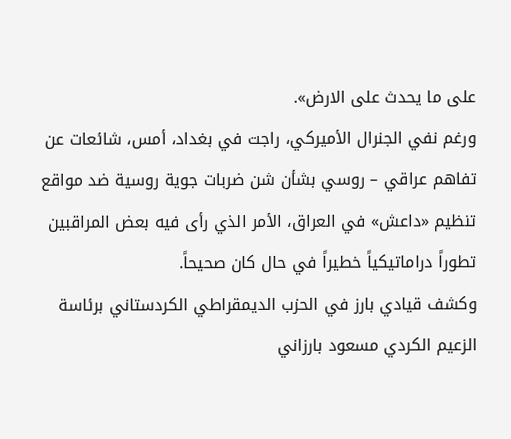علی ما يحدث علی الارض».
ورغم نفي الجنرال الأميرکي، راجت في بغداد، أمس، شائعات عن تفاهم عراقي – روسي بشأن شن ضربات جوية روسية ضد مواقع تنظيم «داعش» في العراق، الأمر الذي رأی فيه بعض المراقبين تطوراً دراماتيکياً خطيراً في حال کان صحيحاً.
وکشف قيادي بارز في الحزب الديمقراطي الکردستاني برئاسة الزعيم الکردي مسعود بارزاني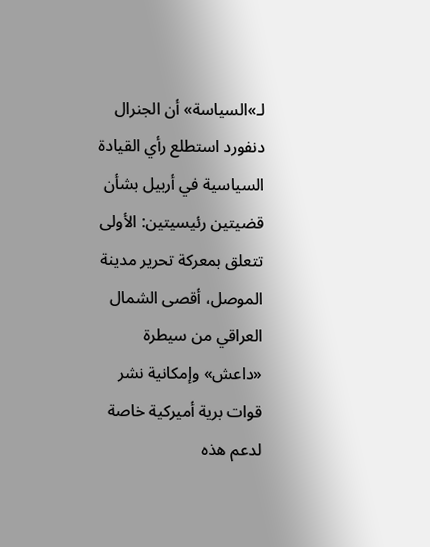لـ»السياسة» أن الجنرال دنفورد استطلع رأي القيادة السياسية في أربيل بشأن قضيتين رئيسيتين: الأولی تتعلق بمعرکة تحرير مدينة الموصل، أقصی الشمال العراقي من سيطرة «داعش» وإمکانية نشر قوات برية أميرکية خاصة لدعم هذه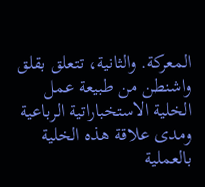المعرکة. والثانية، تتعلق بقلق واشنطن من طبيعة عمل الخلية الاستخباراتية الرباعية ومدی علاقة هذه الخلية بالعملية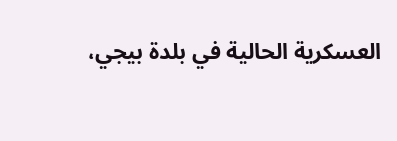العسکرية الحالية في بلدة بيجي،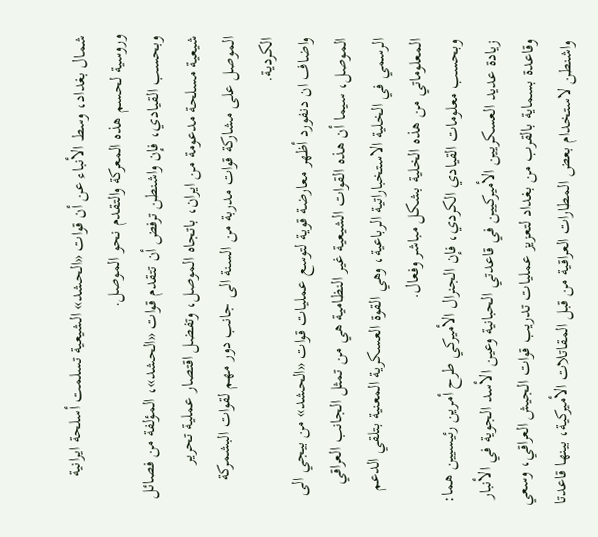شمال بغداد، وسط الأنباء عن أن قوات «الحشد» الشيعية تسلمت أسلحة ايرانية وروسية لحسم هذه المعرکة والتقدم نحو الموصل.
وبحسب القيادي، فإن واشنطن ترفض أن تتقدم قوات «الحشد»، المؤلفة من فصائل شيعية مسلحة مدعومة من ايران، باتجاه الموصل، وتفضل اقتصار عملية تحرير الموصل علی مشارکة قوات مدربة من السنة الی جانب دور مهم لقوات البشمرکة الکردية.
واضاف ان دنفورد أظهر معارضة قوية لتوسع عمليات قوات «الحشد» من بيجي الی الموصل، سيما أن هذه القوات الشيعية غير النظامية هي من تمثل الجانب العراقي الرسمي في الخلية الاستخباراتية الرباعية، وهي القوة العسکرية المعنية بتلقي الدعم المعلوماتي من هذه الخلية بشکل مباشر وفعال.
وبحسب معلومات القيادي الکردي، فإن الجنرال الأميرکي طرح أمرين رئيسيين هما: زيادة عديد العسکريين الأميرکيين في قاعدتي الحبانية وعين الأسد الجوية في الأنبار وقاعدة بسماية بالقرب من بغداد لتعزيز عمليات تدريب قوات الجيش العراقي، وسعي واشنطن لاستخدام بعض المطارات العراقية من قبل المقاتلات الأميرکية، بينها قاعدتا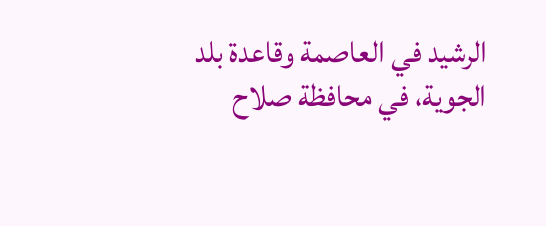الرشيد في العاصمة وقاعدة بلد الجوية، في محافظة صلاح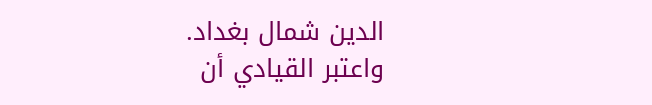الدين شمال بغداد.
واعتبر القيادي أن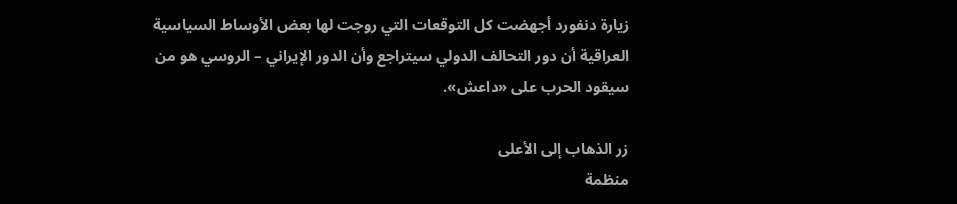زيارة دنفورد أجهضت کل التوقعات التي روجت لها بعض الأوساط السياسية العراقية أن دور التحالف الدولي سيتراجع وأن الدور الإيراني – الروسي هو من سيقود الحرب علی «داعش».

زر الذهاب إلى الأعلى
منظمة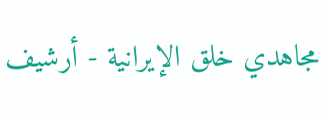مجاهدي خلق الإيرانية - أرشیف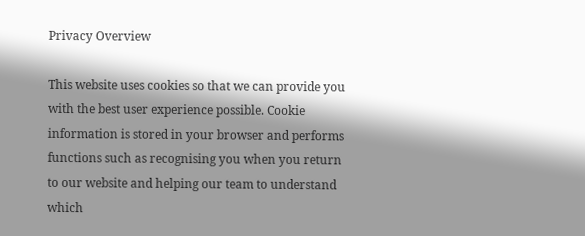Privacy Overview

This website uses cookies so that we can provide you with the best user experience possible. Cookie information is stored in your browser and performs functions such as recognising you when you return to our website and helping our team to understand which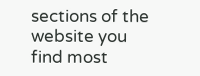sections of the website you find most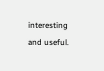interesting and useful.